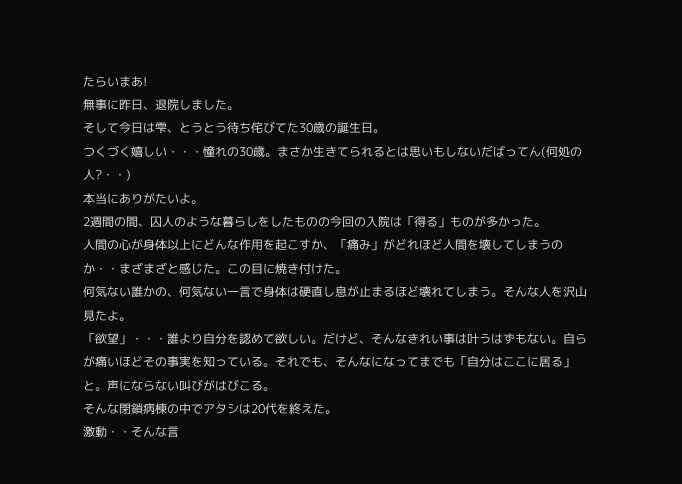たらいまあ!
無事に昨日、退院しました。
そして今日は雫、とうとう待ち侘びてた30歳の誕生日。
つくづく嬉しい・・・憧れの30歳。まさか生きてられるとは思いもしないだばってん(何処の人?・・)
本当にありがたいよ。
2週間の間、囚人のような暮らしをしたものの今回の入院は「得る」ものが多かった。
人間の心が身体以上にどんな作用を起こすか、「痛み」がどれほど人間を壊してしまうのか・・まざまざと感じた。この目に焼き付けた。
何気ない誰かの、何気ない一言で身体は硬直し息が止まるほど壊れてしまう。そんな人を沢山見たよ。
「欲望」・・・誰より自分を認めて欲しい。だけど、そんなきれい事は叶うはずもない。自らが痛いほどその事実を知っている。それでも、そんなになってまでも「自分はここに居る」と。声にならない叫びがはびこる。
そんな閉鎖病棟の中でアタシは20代を終えた。
激動・・そんな言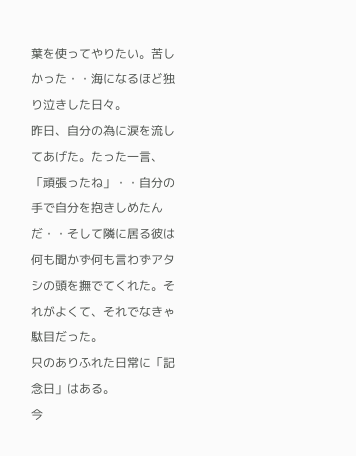葉を使ってやりたい。苦しかった・・海になるほど独り泣きした日々。
昨日、自分の為に涙を流してあげた。たった一言、
「頑張ったね」・・自分の手で自分を抱きしめたんだ・・そして隣に居る彼は何も聞かず何も言わずアタシの頭を撫でてくれた。それがよくて、それでなきゃ駄目だった。
只のありふれた日常に「記念日」はある。
今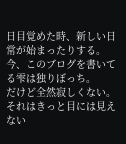日目覚めた時、新しい日常が始まったりする。今、このブログを書いてる雫は独りぼっち。
だけど全然寂しくない。それはきっと目には見えない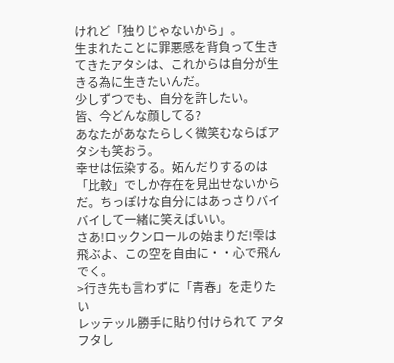けれど「独りじゃないから」。
生まれたことに罪悪感を背負って生きてきたアタシは、これからは自分が生きる為に生きたいんだ。
少しずつでも、自分を許したい。
皆、今どんな顔してる?
あなたがあなたらしく微笑むならばアタシも笑おう。
幸せは伝染する。妬んだりするのは「比較」でしか存在を見出せないからだ。ちっぽけな自分にはあっさりバイバイして一緒に笑えばいい。
さあ!ロックンロールの始まりだ!雫は飛ぶよ、この空を自由に・・心で飛んでく。
>行き先も言わずに「青春」を走りたい
レッテッル勝手に貼り付けられて アタフタし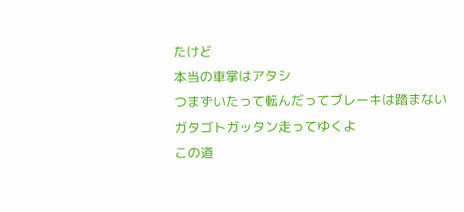たけど
本当の車掌はアタシ
つまずいたって転んだってブレーキは踏まない
ガタゴトガッタン走ってゆくよ
この道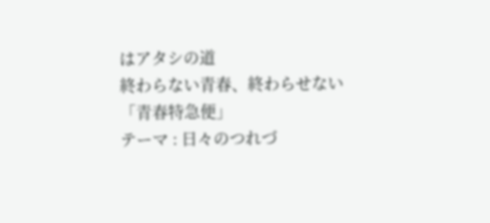はアタシの道
終わらない青春、終わらせない
「青春特急便」
テーマ : 日々のつれづ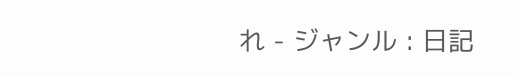れ - ジャンル : 日記